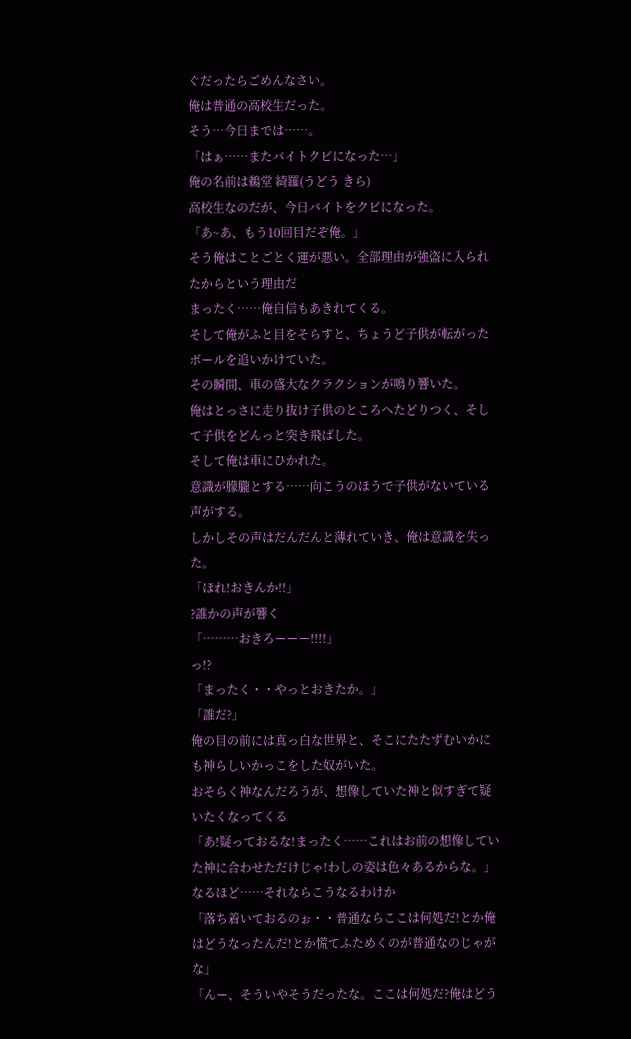ぐだったらごめんなさい。
俺は普通の高校生だった。
そう…今日までは……。
「はぁ……またバイトクビになった…」
俺の名前は鵜堂 綺羅(うどう きら)
高校生なのだが、今日バイトをクビになった。
「あ~あ、もう10回目だぞ俺。」
そう俺はことごとく運が悪い。全部理由が強盗に入られたからという理由だ
まったく……俺自信もあきれてくる。
そして俺がふと目をそらすと、ちょうど子供が転がったボールを追いかけていた。
その瞬間、車の盛大なクラクションが鳴り響いた。
俺はとっさに走り抜け子供のところへたどりつく、そして子供をどんっと突き飛ばした。
そして俺は車にひかれた。
意識が朦朧とする……向こうのほうで子供がないている声がする。
しかしその声はだんだんと薄れていき、俺は意識を失った。
「ほれ!おきんか!!」
?誰かの声が響く
「………おきろーーー!!!!」
っ!?
「まったく・・やっとおきたか。」
「誰だ?」
俺の目の前には真っ白な世界と、そこにたたずむいかにも神らしいかっこをした奴がいた。
おそらく神なんだろうが、想像していた神と似すぎて疑いたくなってくる
「あ!疑っておるな!まったく……これはお前の想像していた神に合わせただけじゃ!わしの姿は色々あるからな。」
なるほど……それならこうなるわけか
「落ち着いておるのぉ・・普通ならここは何処だ!とか俺はどうなったんだ!とか慌てふためくのが普通なのじゃがな」
「んー、そういやそうだったな。ここは何処だ?俺はどう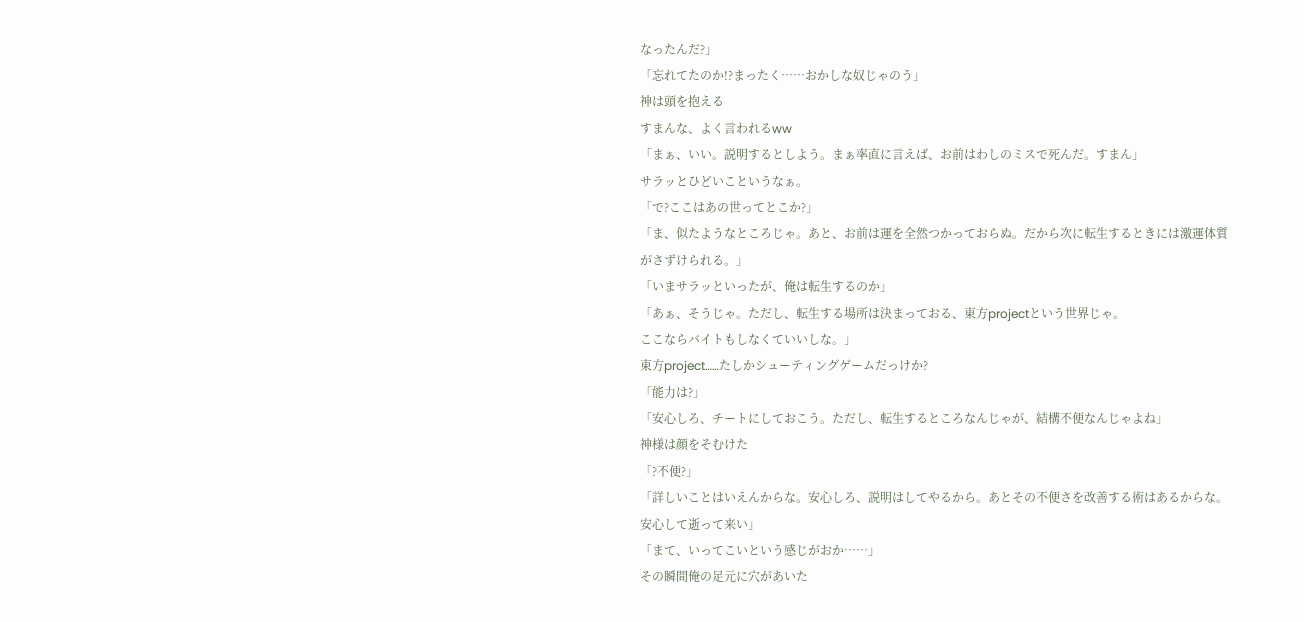なったんだ?」
「忘れてたのか!?まったく……おかしな奴じゃのう」
神は頭を抱える
すまんな、よく言われるww
「まぁ、いい。説明するとしよう。まぁ率直に言えば、お前はわしのミスで死んだ。すまん」
サラッとひどいこというなぁ。
「で?ここはあの世ってとこか?」
「ま、似たようなところじゃ。あと、お前は運を全然つかっておらぬ。だから次に転生するときには激運体質がさずけられる。」
「いまサラッといったが、俺は転生するのか」
「あぁ、そうじゃ。ただし、転生する場所は決まっておる、東方projectという世界じゃ。
ここならバイトもしなくていいしな。」
東方project……たしかシューティングゲームだっけか?
「能力は?」
「安心しろ、チートにしておこう。ただし、転生するところなんじゃが、結構不便なんじゃよね」
神様は顔をそむけた
「?不便?」
「詳しいことはいえんからな。安心しろ、説明はしてやるから。あとその不便さを改善する術はあるからな。安心して逝って来い」
「まて、いってこいという感じがおか……」
その瞬間俺の足元に穴があいた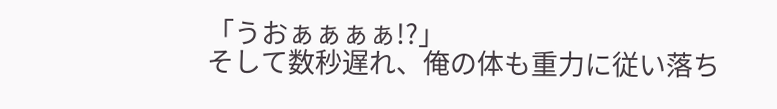「うおぁぁぁぁ!?」
そして数秒遅れ、俺の体も重力に従い落ち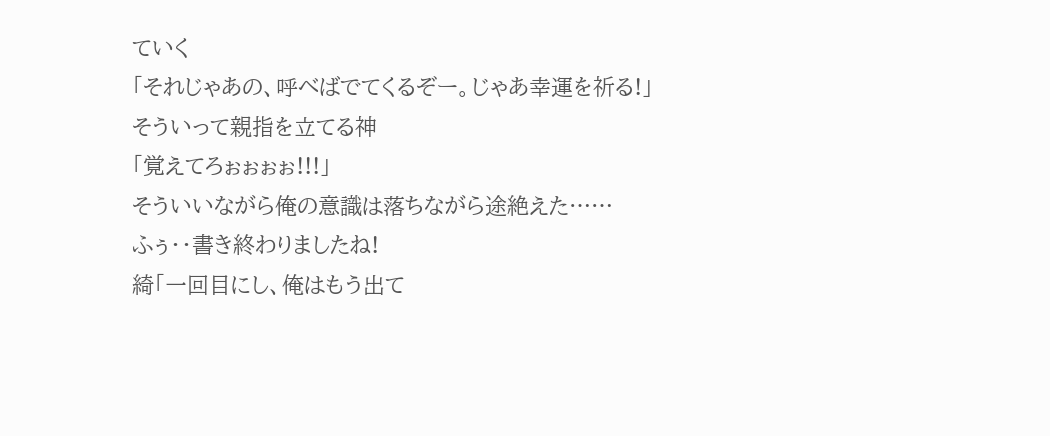ていく
「それじゃあの、呼べばでてくるぞー。じゃあ幸運を祈る!」
そういって親指を立てる神
「覚えてろぉぉぉぉ!!!」
そういいながら俺の意識は落ちながら途絶えた……
ふぅ・・書き終わりましたね!
綺「一回目にし、俺はもう出て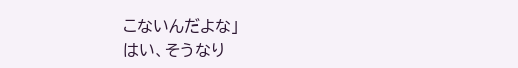こないんだよな」
はい、そうなり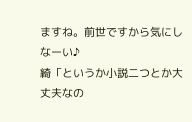ますね。前世ですから気にしなーい♪
綺「というか小説二つとか大丈夫なの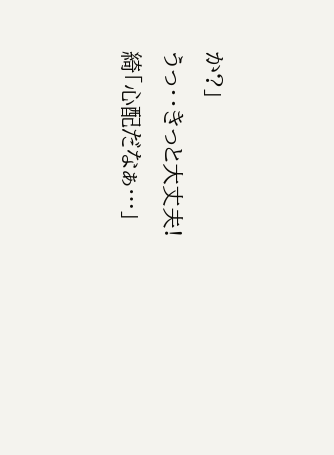か?」
うっ・・きっと大丈夫!
綺「心配だなぁ…」